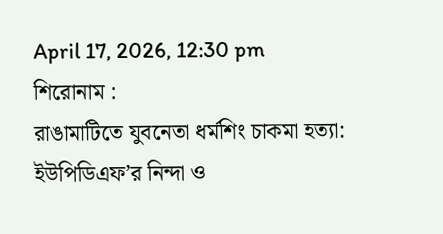April 17, 2026, 12:30 pm
শিরোনাম :
রাঙামাটিতে যুবনেতা ধর্মশিং চাকমা হত্যা: ইউপিডিএফ’র নিন্দা ও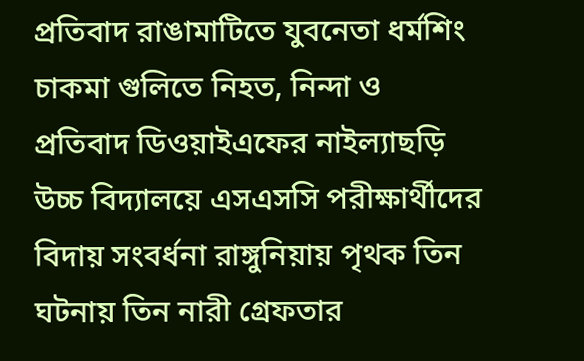প্রতিবাদ রাঙামাটিতে যুবনেতা ধর্মশিং চাকমা গুলিতে নিহত, নিন্দা ও প্রতিবাদ ডিওয়াইএফের নাইল্যাছড়ি উচ্চ বিদ্যালয়ে এসএসসি পরীক্ষার্থীদের বিদায় সংবর্ধনা রাঙ্গুনিয়ায় পৃথক তিন ঘটনায় তিন নারী গ্রেফতার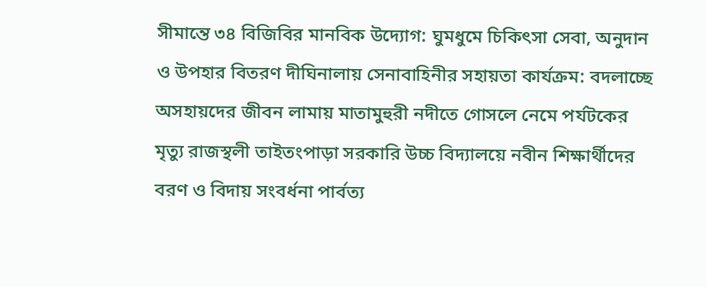সীমান্তে ৩৪ বিজিবির মানবিক উদ্যোগ: ঘুমধুমে চিকিৎসা সেবা, অনুদান ও উপহার বিতরণ দীঘিনালায় সেনাবাহিনীর সহায়তা কার্যক্রম: বদলাচ্ছে অসহায়দের জীবন লামায় মাতামুহুরী নদীতে গোসলে নেমে পর্যটকের মৃত্যু রাজস্থলী তাইতংপাড়া সরকারি উচ্চ বিদ্যালয়ে নবীন শিক্ষার্থীদের বরণ ও বিদায় সংবর্ধনা পার্বত্য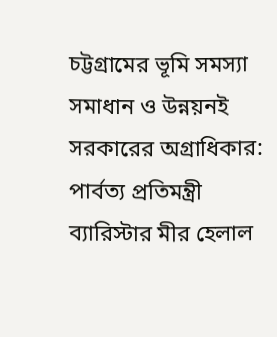চট্টগ্রামের ভূমি সমস্যা সমাধান ও উন্নয়নই সরকারের অগ্রাধিকার: পার্বত্য প্রতিমন্ত্রী ব্যারিস্টার মীর হেলাল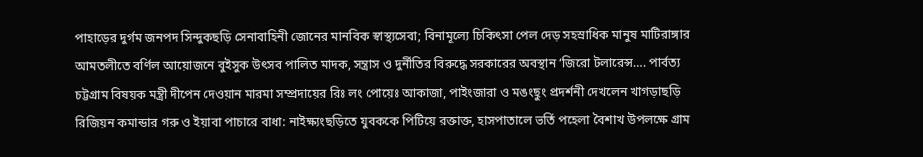পাহাড়ের দুর্গম জনপদ সিন্দুকছড়ি সেনাবাহিনী জোনের মানবিক স্বাস্থ্যসেবা; বিনামূল্যে চিকিৎসা পেল দেড় সহস্রাধিক মানুষ মাটিরাঙ্গার আমতলীতে বর্ণিল আয়োজনে বুইসুক উৎসব পালিত মাদক, সন্ত্রাস ও দুর্নীতির বিরুদ্ধে সরকারের অবস্থান ‘জিরো টলারেন্স…. পার্বত্য চট্টগ্রাম বিষয়ক মন্ত্রী দীপেন দেওয়ান মারমা সম্প্রদায়ের রিঃ লং পোয়েঃ আকাজা, পাইংজারা ও মঙংছুং প্রদর্শনী দেখলেন খাগড়াছড়ি রিজিয়ন কমান্ডার গরু ও ইয়াবা পাচারে বাধা: নাইক্ষ্যংছড়িতে যুবককে পিটিয়ে রক্তাক্ত, হাসপাতালে ভর্তি পহেলা বৈশাখ উপলক্ষে গ্রাম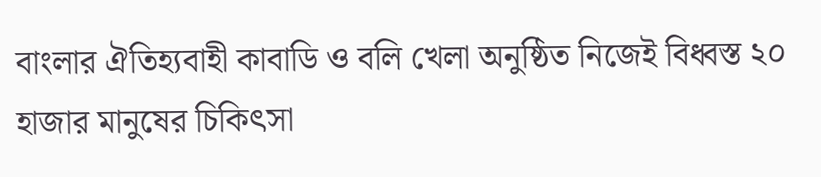বাংলার ঐতিহ্যবাহী কাবাডি ও বলি খেলা অনুষ্ঠিত নিজেই বিধ্বস্ত ২০ হাজার মানুষের চিকিৎসা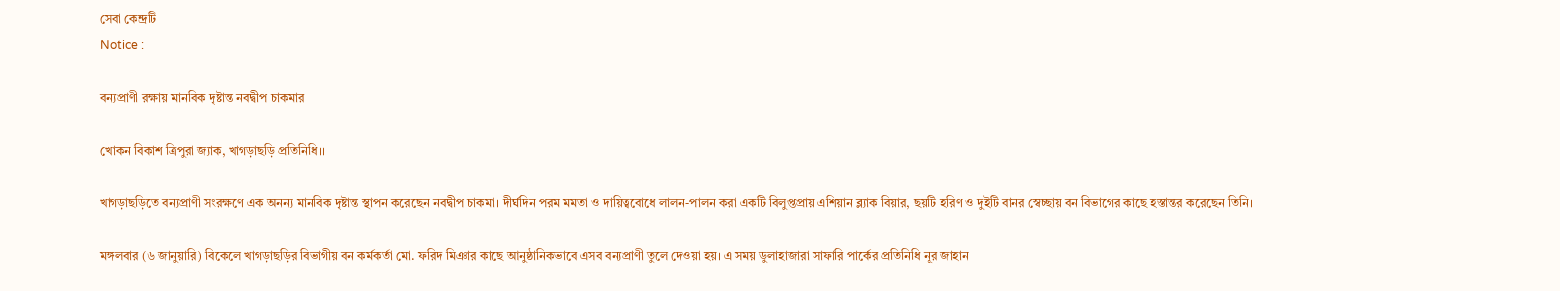সেবা কেন্দ্রটি
Notice :

বন্যপ্রাণী রক্ষায় মানবিক দৃষ্টান্ত নবদ্বীপ চাকমার

খোকন বিকাশ ত্রিপুরা জ্যাক, খাগড়াছড়ি প্রতিনিধি।।

খাগড়াছড়িতে বন্যপ্রাণী সংরক্ষণে এক অনন্য মানবিক দৃষ্টান্ত স্থাপন করেছেন নবদ্বীপ চাকমা। দীর্ঘদিন পরম মমতা ও দায়িত্ববোধে লালন-পালন করা একটি বিলুপ্তপ্রায় এশিয়ান ব্ল্যাক বিয়ার, ছয়টি হরিণ ও দুইটি বানর স্বেচ্ছায় বন বিভাগের কাছে হস্তান্তর করেছেন তিনি।

মঙ্গলবার (৬ জানুয়ারি) বিকেলে খাগড়াছড়ির বিভাগীয় বন কর্মকর্তা মো. ফরিদ মিঞার কাছে আনুষ্ঠানিকভাবে এসব বন্যপ্রাণী তুলে দেওয়া হয়। এ সময় ডুলাহাজারা সাফারি পার্কের প্রতিনিধি নূর জাহান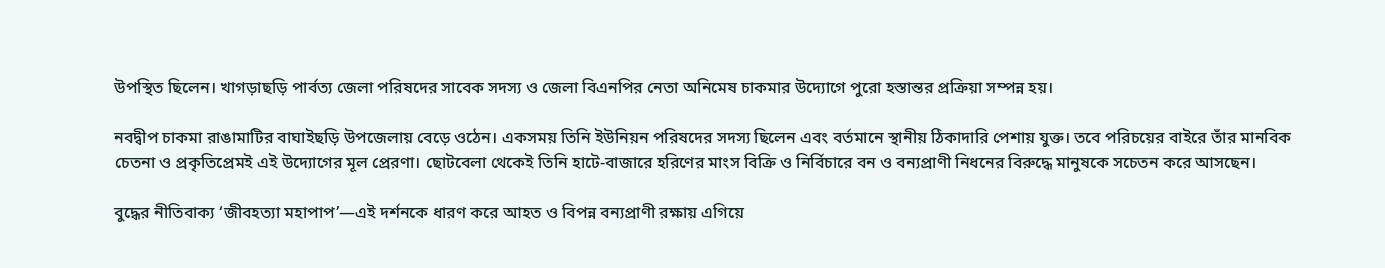উপস্থিত ছিলেন। খাগড়াছড়ি পার্বত্য জেলা পরিষদের সাবেক সদস্য ও জেলা বিএনপির নেতা অনিমেষ চাকমার উদ্যোগে পুরো হস্তান্তর প্রক্রিয়া সম্পন্ন হয়।

নবদ্বীপ চাকমা রাঙামাটির বাঘাইছড়ি উপজেলায় বেড়ে ওঠেন। একসময় তিনি ইউনিয়ন পরিষদের সদস্য ছিলেন এবং বর্তমানে স্থানীয় ঠিকাদারি পেশায় যুক্ত। তবে পরিচয়ের বাইরে তাঁর মানবিক চেতনা ও প্রকৃতিপ্রেমই এই উদ্যোগের মূল প্রেরণা। ছোটবেলা থেকেই তিনি হাটে-বাজারে হরিণের মাংস বিক্রি ও নির্বিচারে বন ও বন্যপ্রাণী নিধনের বিরুদ্ধে মানুষকে সচেতন করে আসছেন।

বুদ্ধের নীতিবাক্য ‘জীবহত্যা মহাপাপ’—এই দর্শনকে ধারণ করে আহত ও বিপন্ন বন্যপ্রাণী রক্ষায় এগিয়ে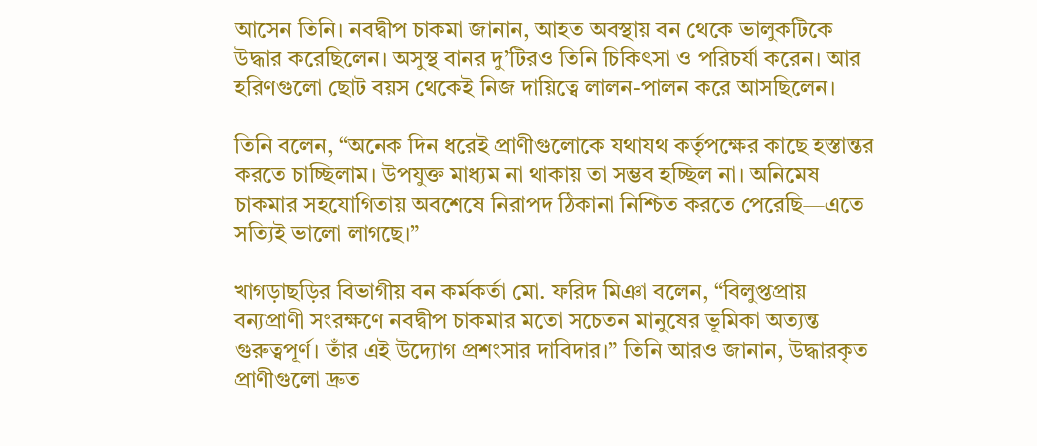আসেন তিনি। নবদ্বীপ চাকমা জানান, আহত অবস্থায় বন থেকে ভালুকটিকে উদ্ধার করেছিলেন। অসুস্থ বানর দু’টিরও তিনি চিকিৎসা ও পরিচর্যা করেন। আর হরিণগুলো ছোট বয়স থেকেই নিজ দায়িত্বে লালন-পালন করে আসছিলেন।

তিনি বলেন, “অনেক দিন ধরেই প্রাণীগুলোকে যথাযথ কর্তৃপক্ষের কাছে হস্তান্তর করতে চাচ্ছিলাম। উপযুক্ত মাধ্যম না থাকায় তা সম্ভব হচ্ছিল না। অনিমেষ চাকমার সহযোগিতায় অবশেষে নিরাপদ ঠিকানা নিশ্চিত করতে পেরেছি—এতে সত্যিই ভালো লাগছে।”

খাগড়াছড়ির বিভাগীয় বন কর্মকর্তা মো. ফরিদ মিঞা বলেন, “বিলুপ্তপ্রায় বন্যপ্রাণী সংরক্ষণে নবদ্বীপ চাকমার মতো সচেতন মানুষের ভূমিকা অত্যন্ত গুরুত্বপূর্ণ। তাঁর এই উদ্যোগ প্রশংসার দাবিদার।” তিনি আরও জানান, উদ্ধারকৃত প্রাণীগুলো দ্রুত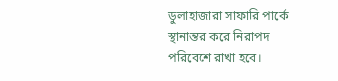ডুলাহাজারা সাফারি পার্কে স্থানান্তর করে নিরাপদ পরিবেশে রাখা হবে।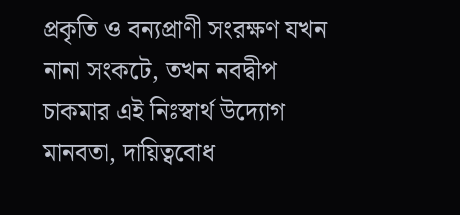প্রকৃতি ও বন্যপ্রাণী সংরক্ষণ যখন নানা সংকটে, তখন নবদ্বীপ চাকমার এই নিঃস্বার্থ উদ্যোগ মানবতা, দায়িত্ববোধ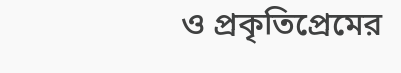ও প্রকৃতিপ্রেমের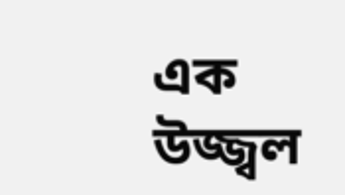এক উজ্জ্বল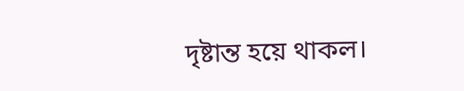দৃষ্টান্ত হয়ে থাকল।